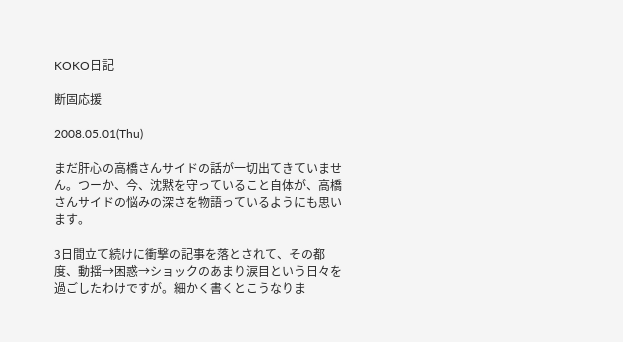KOKO日記

断固応援

2008.05.01(Thu)

まだ肝心の高橋さんサイドの話が一切出てきていません。つーか、今、沈黙を守っていること自体が、高橋さんサイドの悩みの深さを物語っているようにも思います。

3日間立て続けに衝撃の記事を落とされて、その都度、動揺→困惑→ショックのあまり涙目という日々を過ごしたわけですが。細かく書くとこうなりま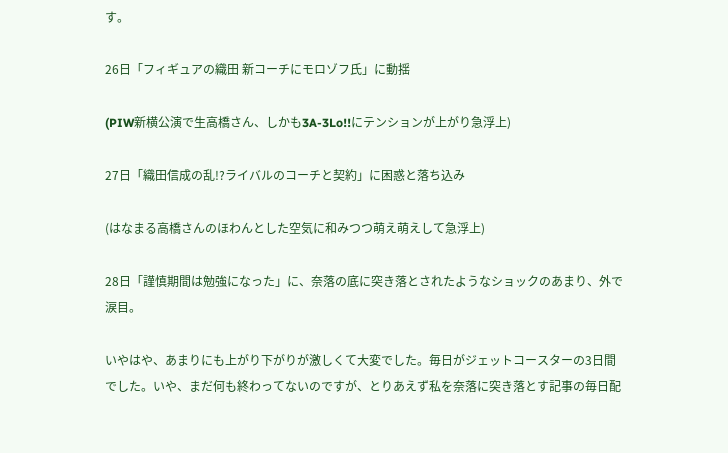す。

26日「フィギュアの織田 新コーチにモロゾフ氏」に動揺

(PIW新横公演で生高橋さん、しかも3A-3Lo!!にテンションが上がり急浮上)

27日「織田信成の乱!?ライバルのコーチと契約」に困惑と落ち込み

(はなまる高橋さんのほわんとした空気に和みつつ萌え萌えして急浮上)

28日「謹慎期間は勉強になった」に、奈落の底に突き落とされたようなショックのあまり、外で涙目。

いやはや、あまりにも上がり下がりが激しくて大変でした。毎日がジェットコースターの3日間でした。いや、まだ何も終わってないのですが、とりあえず私を奈落に突き落とす記事の毎日配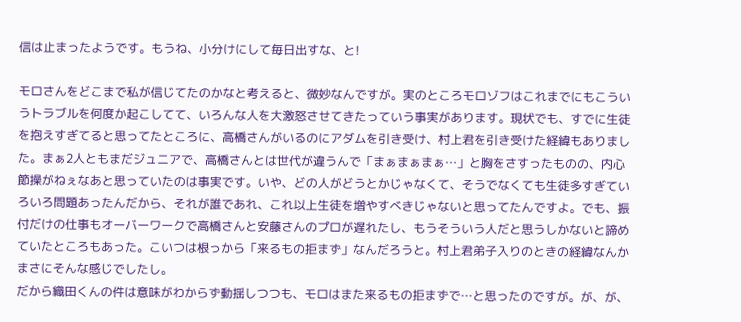信は止まったようです。もうね、小分けにして毎日出すな、と!

モロさんをどこまで私が信じてたのかなと考えると、微妙なんですが。実のところモロゾフはこれまでにもこういうトラブルを何度か起こしてて、いろんな人を大激怒させてきたっていう事実があります。現状でも、すでに生徒を抱えすぎてると思ってたところに、高橋さんがいるのにアダムを引き受け、村上君を引き受けた経緯もありました。まぁ2人ともまだジュニアで、高橋さんとは世代が違うんで「まぁまぁまぁ…」と胸をさすったものの、内心節操がねぇなあと思っていたのは事実です。いや、どの人がどうとかじゃなくて、そうでなくても生徒多すぎていろいろ問題あったんだから、それが誰であれ、これ以上生徒を増やすべきじゃないと思ってたんですよ。でも、振付だけの仕事もオーバーワークで高橋さんと安藤さんのプロが遅れたし、もうそういう人だと思うしかないと諦めていたところもあった。こいつは根っから「来るもの拒まず」なんだろうと。村上君弟子入りのときの経緯なんかまさにそんな感じでしたし。
だから織田くんの件は意味がわからず動揺しつつも、モロはまた来るもの拒まずで…と思ったのですが。が、が、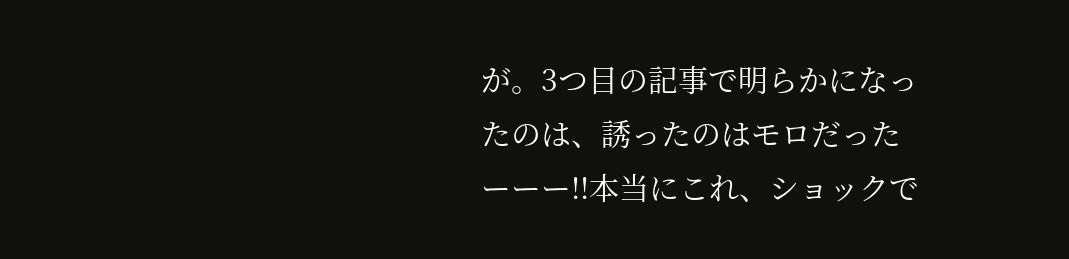が。3つ目の記事で明らかになったのは、誘ったのはモロだったーーー!!本当にこれ、ショックで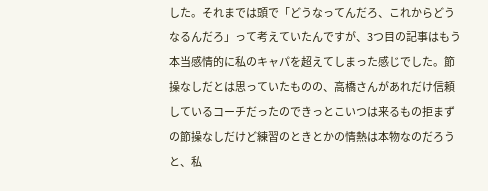した。それまでは頭で「どうなってんだろ、これからどうなるんだろ」って考えていたんですが、3つ目の記事はもう本当感情的に私のキャパを超えてしまった感じでした。節操なしだとは思っていたものの、高橋さんがあれだけ信頼しているコーチだったのできっとこいつは来るもの拒まずの節操なしだけど練習のときとかの情熱は本物なのだろうと、私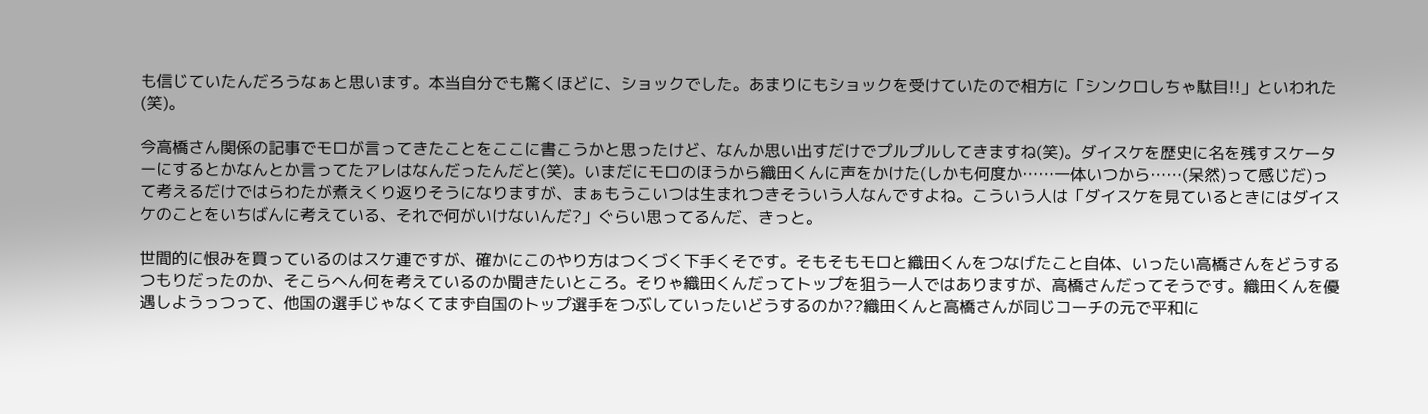も信じていたんだろうなぁと思います。本当自分でも驚くほどに、ショックでした。あまりにもショックを受けていたので相方に「シンクロしちゃ駄目!!」といわれた(笑)。

今高橋さん関係の記事でモロが言ってきたことをここに書こうかと思ったけど、なんか思い出すだけでプルプルしてきますね(笑)。ダイスケを歴史に名を残すスケーターにするとかなんとか言ってたアレはなんだったんだと(笑)。いまだにモロのほうから織田くんに声をかけた(しかも何度か……一体いつから……(呆然)って感じだ)って考えるだけではらわたが煮えくり返りそうになりますが、まぁもうこいつは生まれつきそういう人なんですよね。こういう人は「ダイスケを見ているときにはダイスケのことをいちばんに考えている、それで何がいけないんだ?」ぐらい思ってるんだ、きっと。

世間的に恨みを買っているのはスケ連ですが、確かにこのやり方はつくづく下手くそです。そもそもモロと織田くんをつなげたこと自体、いったい高橋さんをどうするつもりだったのか、そこらへん何を考えているのか聞きたいところ。そりゃ織田くんだってトップを狙う一人ではありますが、高橋さんだってそうです。織田くんを優遇しようっつって、他国の選手じゃなくてまず自国のトップ選手をつぶしていったいどうするのか??織田くんと高橋さんが同じコーチの元で平和に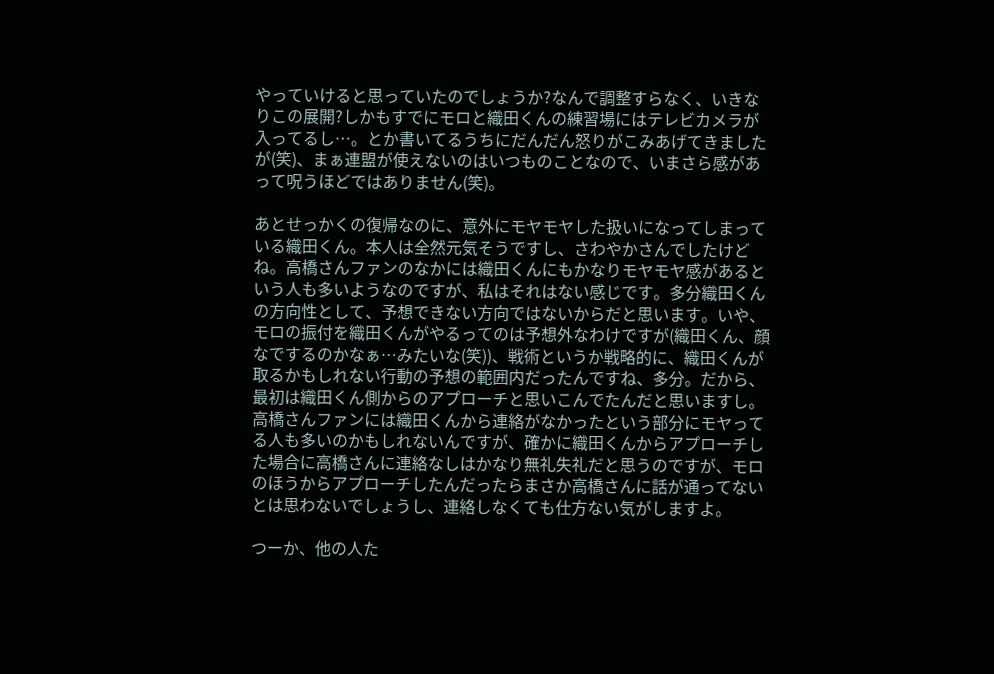やっていけると思っていたのでしょうか?なんで調整すらなく、いきなりこの展開?しかもすでにモロと織田くんの練習場にはテレビカメラが入ってるし…。とか書いてるうちにだんだん怒りがこみあげてきましたが(笑)、まぁ連盟が使えないのはいつものことなので、いまさら感があって呪うほどではありません(笑)。

あとせっかくの復帰なのに、意外にモヤモヤした扱いになってしまっている織田くん。本人は全然元気そうですし、さわやかさんでしたけどね。高橋さんファンのなかには織田くんにもかなりモヤモヤ感があるという人も多いようなのですが、私はそれはない感じです。多分織田くんの方向性として、予想できない方向ではないからだと思います。いや、モロの振付を織田くんがやるってのは予想外なわけですが(織田くん、顔なでするのかなぁ…みたいな(笑))、戦術というか戦略的に、織田くんが取るかもしれない行動の予想の範囲内だったんですね、多分。だから、最初は織田くん側からのアプローチと思いこんでたんだと思いますし。高橋さんファンには織田くんから連絡がなかったという部分にモヤってる人も多いのかもしれないんですが、確かに織田くんからアプローチした場合に高橋さんに連絡なしはかなり無礼失礼だと思うのですが、モロのほうからアプローチしたんだったらまさか高橋さんに話が通ってないとは思わないでしょうし、連絡しなくても仕方ない気がしますよ。

つーか、他の人た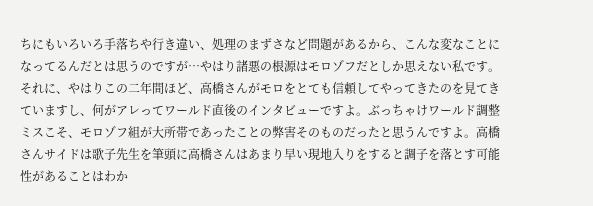ちにもいろいろ手落ちや行き違い、処理のまずさなど問題があるから、こんな変なことになってるんだとは思うのですが…やはり諸悪の根源はモロゾフだとしか思えない私です。それに、やはりこの二年間ほど、高橋さんがモロをとても信頼してやってきたのを見てきていますし、何がアレってワールド直後のインタビューですよ。ぶっちゃけワールド調整ミスこそ、モロゾフ組が大所帯であったことの弊害そのものだったと思うんですよ。高橋さんサイドは歌子先生を筆頭に高橋さんはあまり早い現地入りをすると調子を落とす可能性があることはわか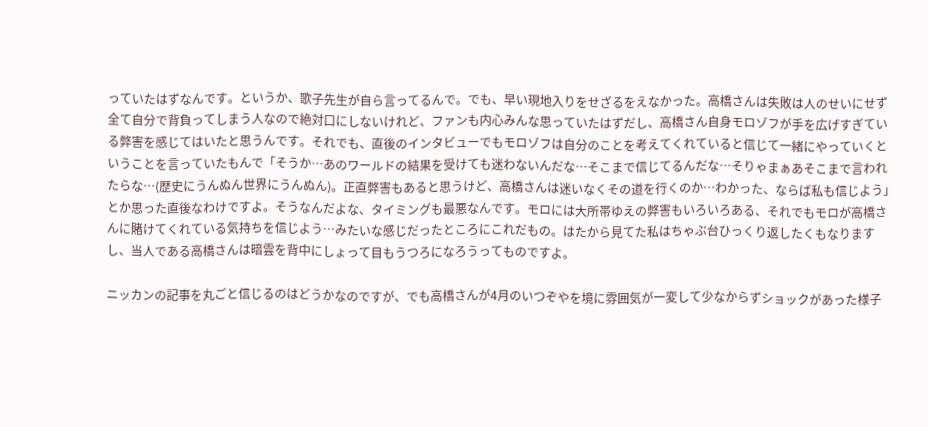っていたはずなんです。というか、歌子先生が自ら言ってるんで。でも、早い現地入りをせざるをえなかった。高橋さんは失敗は人のせいにせず全て自分で背負ってしまう人なので絶対口にしないけれど、ファンも内心みんな思っていたはずだし、高橋さん自身モロゾフが手を広げすぎている弊害を感じてはいたと思うんです。それでも、直後のインタビューでもモロゾフは自分のことを考えてくれていると信じて一緒にやっていくということを言っていたもんで「そうか…あのワールドの結果を受けても迷わないんだな…そこまで信じてるんだな…そりゃまぁあそこまで言われたらな…(歴史にうんぬん世界にうんぬん)。正直弊害もあると思うけど、高橋さんは迷いなくその道を行くのか…わかった、ならば私も信じよう」とか思った直後なわけですよ。そうなんだよな、タイミングも最悪なんです。モロには大所帯ゆえの弊害もいろいろある、それでもモロが高橋さんに賭けてくれている気持ちを信じよう…みたいな感じだったところにこれだもの。はたから見てた私はちゃぶ台ひっくり返したくもなりますし、当人である高橋さんは暗雲を背中にしょって目もうつろになろうってものですよ。

ニッカンの記事を丸ごと信じるのはどうかなのですが、でも高橋さんが4月のいつぞやを境に雰囲気が一変して少なからずショックがあった様子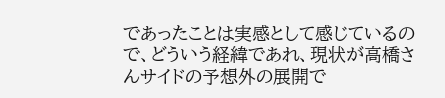であったことは実感として感じているので、どういう経緯であれ、現状が高橋さんサイドの予想外の展開で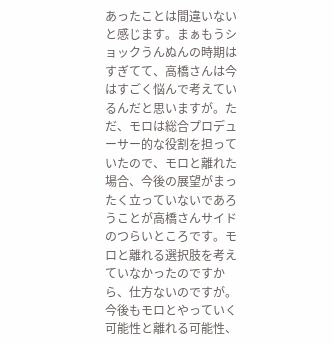あったことは間違いないと感じます。まぁもうショックうんぬんの時期はすぎてて、高橋さんは今はすごく悩んで考えているんだと思いますが。ただ、モロは総合プロデューサー的な役割を担っていたので、モロと離れた場合、今後の展望がまったく立っていないであろうことが高橋さんサイドのつらいところです。モロと離れる選択肢を考えていなかったのですから、仕方ないのですが。
今後もモロとやっていく可能性と離れる可能性、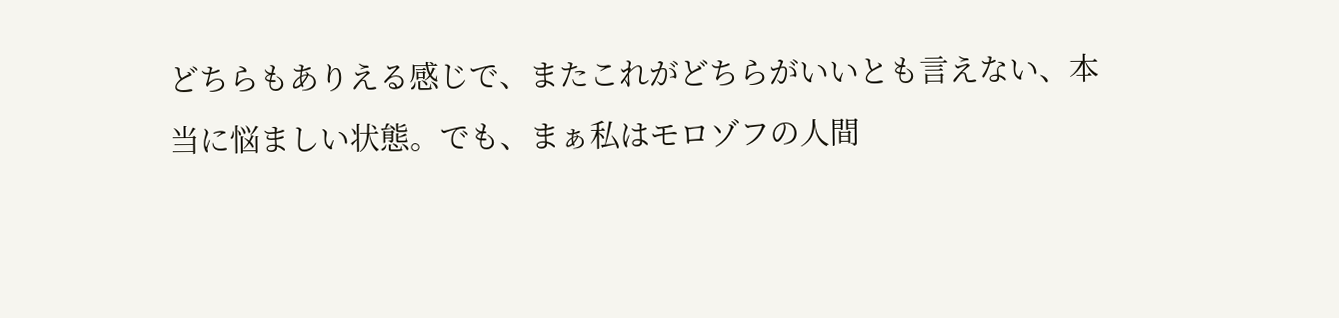どちらもありえる感じで、またこれがどちらがいいとも言えない、本当に悩ましい状態。でも、まぁ私はモロゾフの人間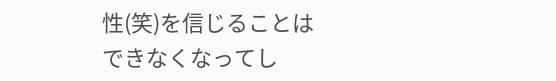性(笑)を信じることはできなくなってし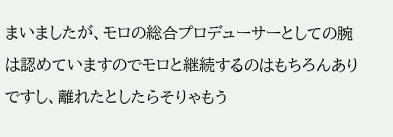まいましたが、モロの総合プロデューサーとしての腕は認めていますのでモロと継続するのはもちろんありですし、離れたとしたらそりゃもう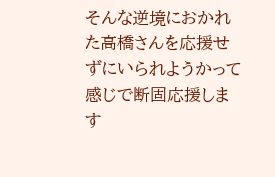そんな逆境におかれた高橋さんを応援せずにいられようかって感じで断固応援します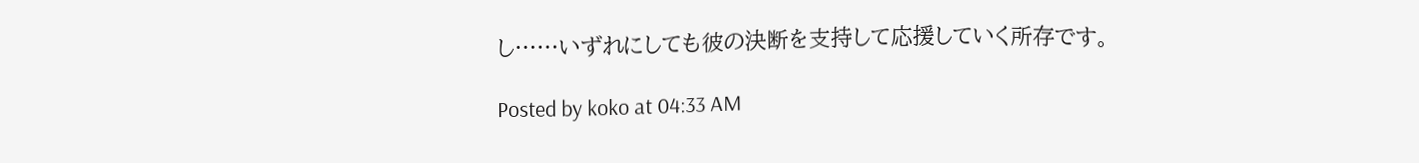し……いずれにしても彼の決断を支持して応援していく所存です。

Posted by koko at 04:33 AM